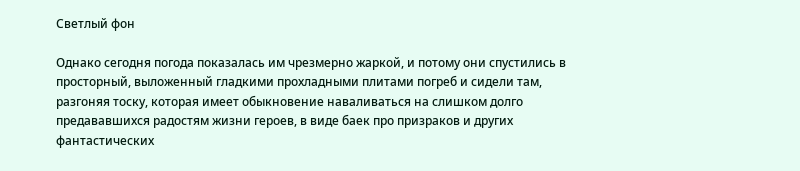Светлый фон

Однако сегодня погода показалась им чрезмерно жаркой, и потому они спустились в просторный, выложенный гладкими прохладными плитами погреб и сидели там, разгоняя тоску, которая имеет обыкновение наваливаться на слишком долго предававшихся радостям жизни героев, в виде баек про призраков и других фантастических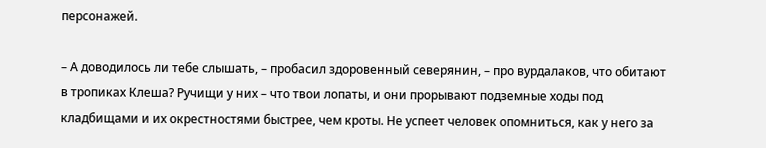персонажей.

– А доводилось ли тебе слышать, – пробасил здоровенный северянин, – про вурдалаков, что обитают в тропиках Клеша? Ручищи у них – что твои лопаты, и они прорывают подземные ходы под кладбищами и их окрестностями быстрее, чем кроты. Не успеет человек опомниться, как у него за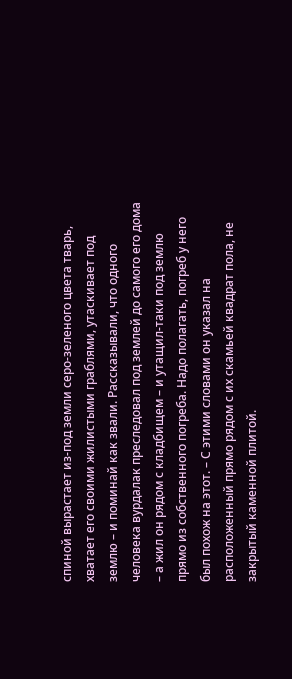спиной вырастает из-под земли серо-зеленого цвета тварь, хватает его своими жилистыми граблями, утаскивает под землю – и поминай как звали. Рассказывали, что одного человека вурдалак преследовал под землей до самого его дома – а жил он рядом с кладбищем – и утащил-таки под землю прямо из собственного погреба. Надо полагать, погреб у него был похож на этот. – С этими словами он указал на расположенный прямо рядом с их скамьей квадрат пола, не закрытый каменной плитой.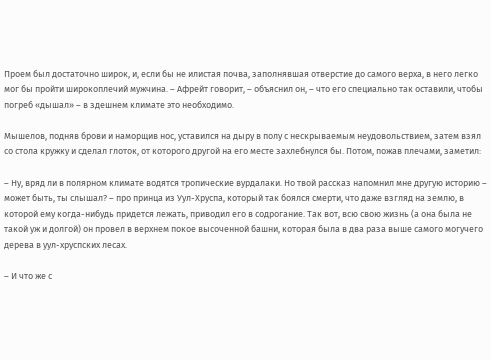Проем был достаточно широк, и, если бы не илистая почва, заполнявшая отверстие до самого верха, в него легко мог бы пройти широкоплечий мужчина. – Афрейт говорит, – объяснил он, – что его специально так оставили, чтобы погреб «дышал» – в здешнем климате это необходимо.

Мышелов, подняв брови и наморщив нос, уставился на дыру в полу с нескрываемым неудовольствием, затем взял со стола кружку и сделал глоток, от которого другой на его месте захлебнулся бы. Потом, пожав плечами, заметил:

– Ну, вряд ли в полярном климате водятся тропические вурдалаки. Но твой рассказ напомнил мне другую историю – может быть, ты слышал? – про принца из Уул-Хруспа, который так боялся смерти, что даже взгляд на землю, в которой ему когда-нибудь придется лежать, приводил его в содрогание. Так вот, всю свою жизнь (а она была не такой уж и долгой) он провел в верхнем покое высоченной башни, которая была в два раза выше самого могучего дерева в уул-хруспских лесах.

– И что же с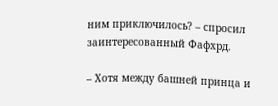ним приключилось? – спросил заинтересованный Фафхрд.

– Хотя между башней принца и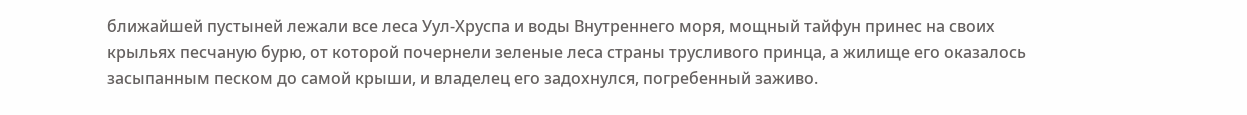ближайшей пустыней лежали все леса Уул-Хруспа и воды Внутреннего моря, мощный тайфун принес на своих крыльях песчаную бурю, от которой почернели зеленые леса страны трусливого принца, а жилище его оказалось засыпанным песком до самой крыши, и владелец его задохнулся, погребенный заживо.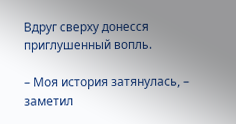Вдруг сверху донесся приглушенный вопль.

– Моя история затянулась, – заметил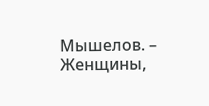Мышелов. – Женщины,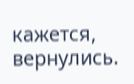кажется, вернулись.